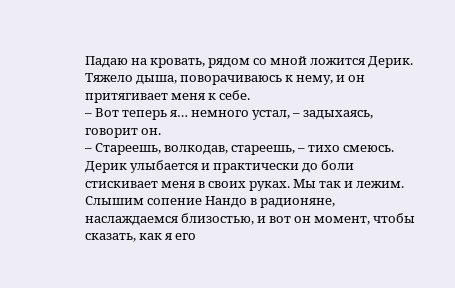Падаю на кровать, рядом со мной ложится Дерик. Тяжело дыша, поворачиваюсь к нему, и он притягивает меня к себе.
– Вот теперь я… немного устал, – задыхаясь, говорит он.
– Стареешь, волкодав, стареешь, – тихо смеюсь.
Дерик улыбается и практически до боли стискивает меня в своих руках. Мы так и лежим. Слышим сопение Нандо в радионяне, наслаждаемся близостью, и вот он момент, чтобы сказать, как я его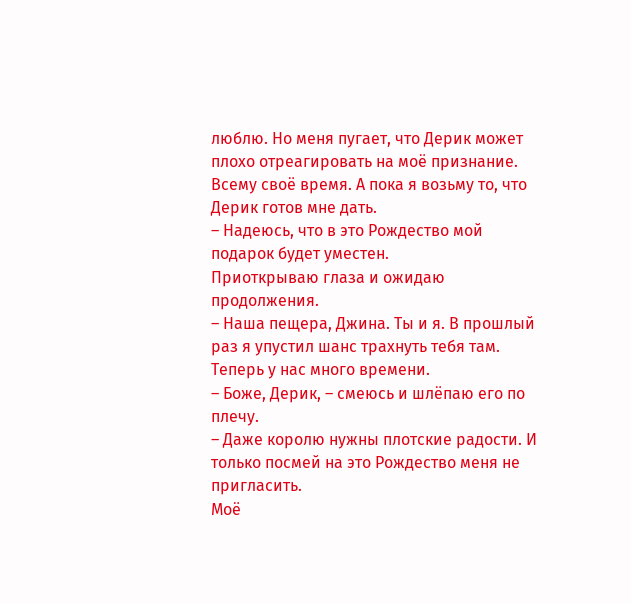люблю. Но меня пугает, что Дерик может плохо отреагировать на моё признание. Всему своё время. А пока я возьму то, что Дерик готов мне дать.
– Надеюсь, что в это Рождество мой подарок будет уместен.
Приоткрываю глаза и ожидаю продолжения.
– Наша пещера, Джина. Ты и я. В прошлый раз я упустил шанс трахнуть тебя там. Теперь у нас много времени.
– Боже, Дерик, – смеюсь и шлёпаю его по плечу.
– Даже королю нужны плотские радости. И только посмей на это Рождество меня не пригласить.
Моё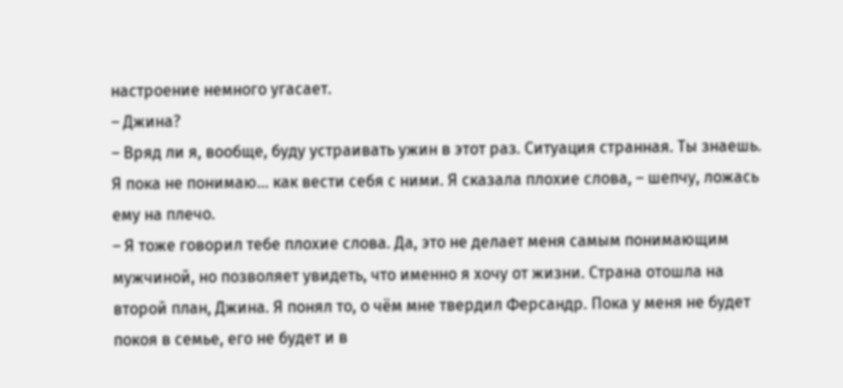настроение немного угасает.
– Джина?
– Вряд ли я, вообще, буду устраивать ужин в этот раз. Ситуация странная. Ты знаешь. Я пока не понимаю… как вести себя с ними. Я сказала плохие слова, – шепчу, ложась ему на плечо.
– Я тоже говорил тебе плохие слова. Да, это не делает меня самым понимающим мужчиной, но позволяет увидеть, что именно я хочу от жизни. Страна отошла на второй план, Джина. Я понял то, о чём мне твердил Ферсандр. Пока у меня не будет покоя в семье, его не будет и в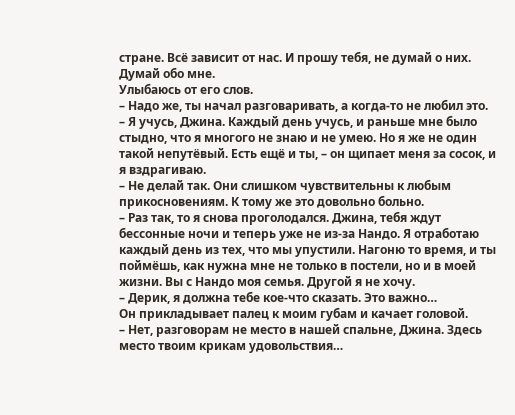стране. Всё зависит от нас. И прошу тебя, не думай о них. Думай обо мне.
Улыбаюсь от его слов.
– Надо же, ты начал разговаривать, а когда-то не любил это.
– Я учусь, Джина. Каждый день учусь, и раньше мне было стыдно, что я многого не знаю и не умею. Но я же не один такой непутёвый. Есть ещё и ты, – он щипает меня за сосок, и я вздрагиваю.
– Не делай так. Они слишком чувствительны к любым прикосновениям. К тому же это довольно больно.
– Раз так, то я снова проголодался. Джина, тебя ждут бессонные ночи и теперь уже не из-за Нандо. Я отработаю каждый день из тех, что мы упустили. Нагоню то время, и ты поймёшь, как нужна мне не только в постели, но и в моей жизни. Вы с Нандо моя семья. Другой я не хочу.
– Дерик, я должна тебе кое-что сказать. Это важно…
Он прикладывает палец к моим губам и качает головой.
– Нет, разговорам не место в нашей спальне, Джина. Здесь место твоим крикам удовольствия…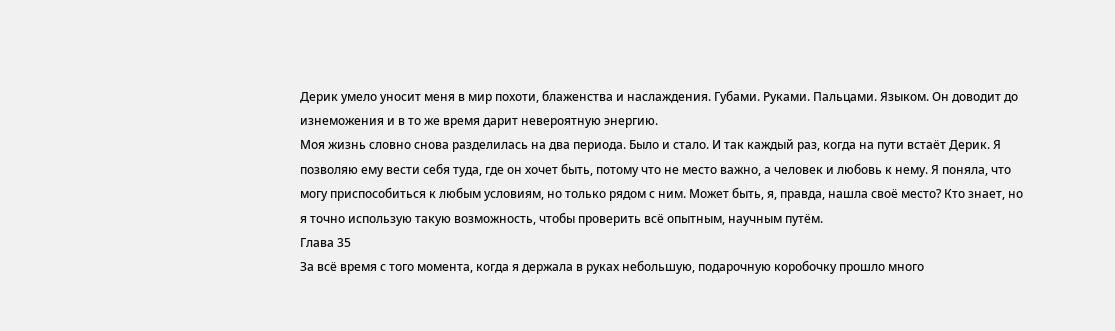Дерик умело уносит меня в мир похоти, блаженства и наслаждения. Губами. Руками. Пальцами. Языком. Он доводит до изнеможения и в то же время дарит невероятную энергию.
Моя жизнь словно снова разделилась на два периода. Было и стало. И так каждый раз, когда на пути встаёт Дерик. Я позволяю ему вести себя туда, где он хочет быть, потому что не место важно, а человек и любовь к нему. Я поняла, что могу приспособиться к любым условиям, но только рядом с ним. Может быть, я, правда, нашла своё место? Кто знает, но я точно использую такую возможность, чтобы проверить всё опытным, научным путём.
Глава 35
За всё время с того момента, когда я держала в руках небольшую, подарочную коробочку прошло много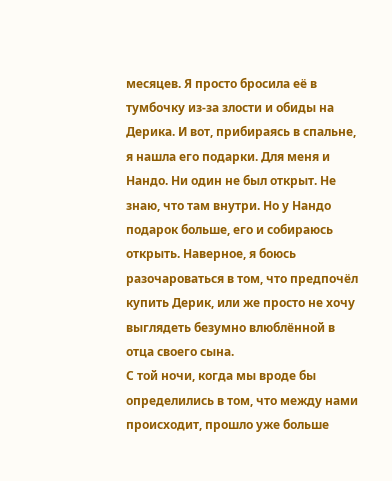месяцев. Я просто бросила её в тумбочку из-за злости и обиды на Дерика. И вот, прибираясь в спальне, я нашла его подарки. Для меня и Нандо. Ни один не был открыт. Не знаю, что там внутри. Но у Нандо подарок больше, его и собираюсь открыть. Наверное, я боюсь разочароваться в том, что предпочёл купить Дерик, или же просто не хочу выглядеть безумно влюблённой в отца своего сына.
С той ночи, когда мы вроде бы определились в том, что между нами происходит, прошло уже больше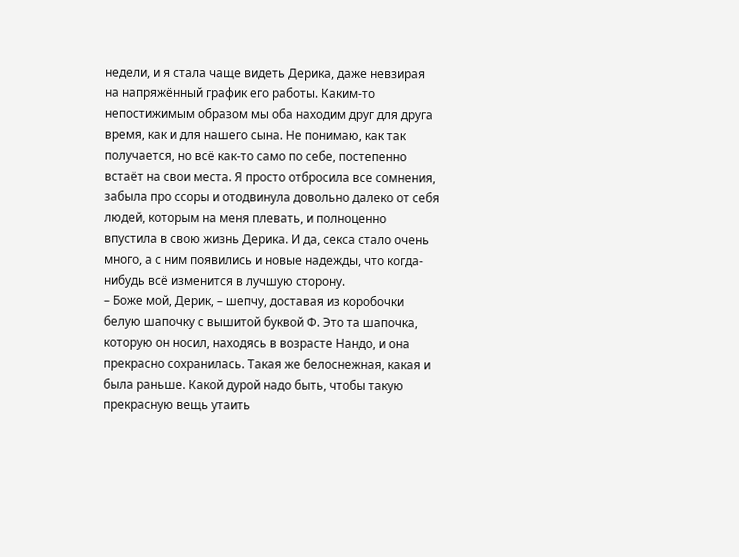недели, и я стала чаще видеть Дерика, даже невзирая на напряжённый график его работы. Каким-то непостижимым образом мы оба находим друг для друга время, как и для нашего сына. Не понимаю, как так получается, но всё как-то само по себе, постепенно встаёт на свои места. Я просто отбросила все сомнения, забыла про ссоры и отодвинула довольно далеко от себя людей, которым на меня плевать, и полноценно впустила в свою жизнь Дерика. И да, секса стало очень много, а с ним появились и новые надежды, что когда-нибудь всё изменится в лучшую сторону.
– Боже мой, Дерик, – шепчу, доставая из коробочки белую шапочку с вышитой буквой Ф. Это та шапочка, которую он носил, находясь в возрасте Нандо, и она прекрасно сохранилась. Такая же белоснежная, какая и была раньше. Какой дурой надо быть, чтобы такую прекрасную вещь утаить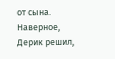от сына. Наверное, Дерик решил,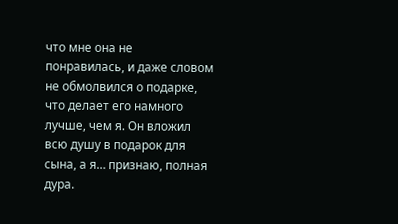что мне она не понравилась, и даже словом не обмолвился о подарке, что делает его намного лучше, чем я. Он вложил всю душу в подарок для сына, а я… признаю, полная дура.